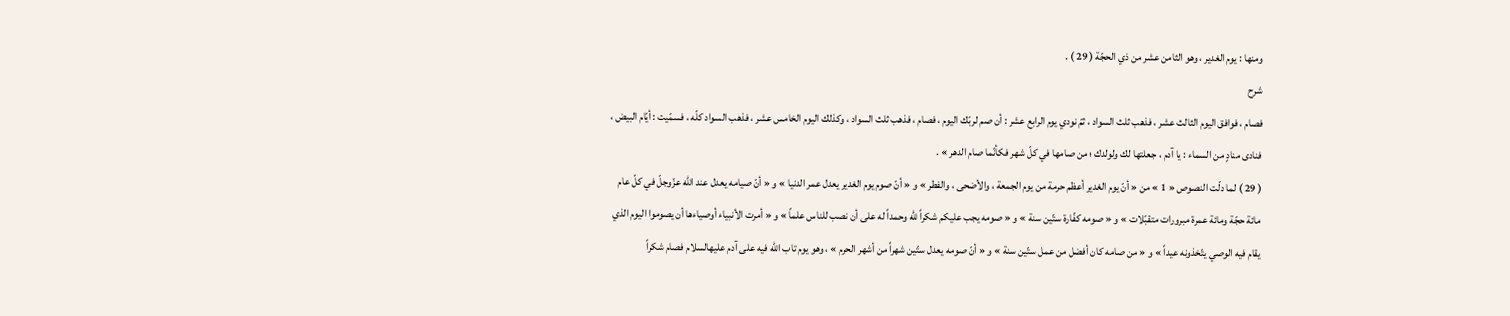ومنها : يوم الغدير ، وهو الثامن عشر من ذي الحجّة ( 29 ) .
شرح
فصام ، فوافق اليوم الثالث عشر ، فذهب ثلث السواد ، ثمّ نودي يوم الرابع عشر : أن صم لربّك اليوم ، فصام ، فذهب ثلث السواد ، وكذلك اليوم الخامس عشر ، فذهب السواد كلّه ، فسمّيت : أيّام البيض ، فنادى منادٍ من السماء : يا آدم ، جعلتها لك ولولدك ؛ من صامها في كلّ شهر فكأنّما صام الدهر » .
( 29 ) لما دلّت النصوص « 1 » من « أنّ يوم الغدير أعظم حرمة من يوم الجمعة ، والأضحى ، والفطر » و « أنّ صوم يوم الغدير يعدل عمر الدنيا » و « أنّ صيامه يعدل عند اللّه عزّوجلّ في كلّ عام مائة حجّة ومائة عمرة مبرورات متقبّلات » و « صومه كفّارة ستّين سنة » و « صومه يجب عليكم شكراً للّه وحمداً له على أن نصب للناس علماً » و « أمرت الأنبياء أوصياءها أن يصوموا اليوم الذي يقام فيه الوصي يتّخذونه عيداً » و « من صامه كان أفضل من عمل ستّين سنة » و « أنّ صومه يعدل ستّين شهراً من أشهر الحرم » ، وهو يوم تاب اللّه فيه على آدم عليهالسلام فصام شكراً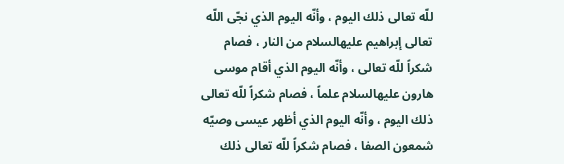للّه تعالى ذلك اليوم ، وأنّه اليوم الذي نجّى اللّه تعالى إبراهيم عليهالسلام من النار ، فصام شكراً للّه تعالى ، وأنّه اليوم الذي أقام موسى هارون عليهالسلام علماً ، فصام شكراً للّه تعالى ذلك اليوم ، وأنّه اليوم الذي أظهر عيسى وصيّه شمعون الصفا ، فصام شكراً للّه تعالى ذلك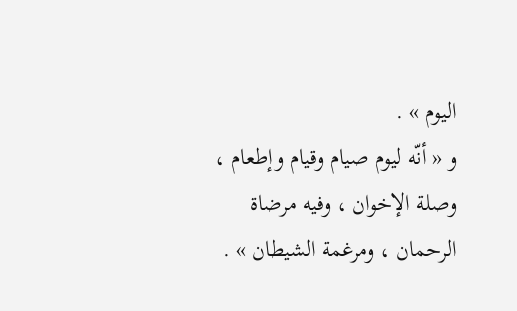اليوم » .
و « أنّه ليوم صيام وقيام وإطعام ، وصلة الإخوان ، وفيه مرضاة الرحمان ، ومرغمة الشيطان » .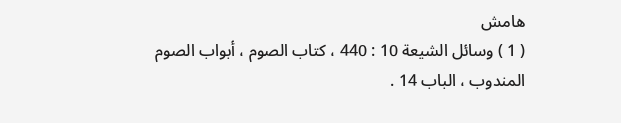هامش
( 1 ) وسائل الشيعة 10 : 440 ، كتاب الصوم ، أبواب الصوم المندوب ، الباب 14 .